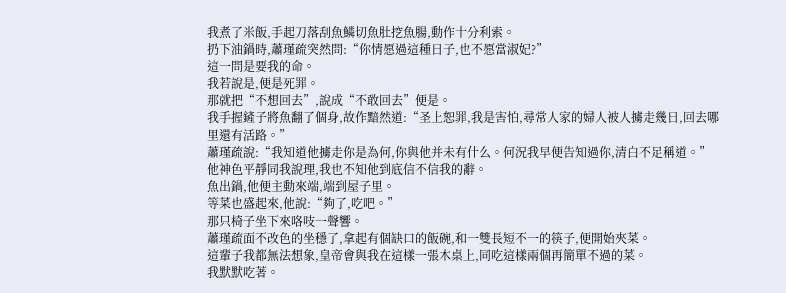我煮了米飯,手起刀落刮魚鱗切魚肚挖魚腸,動作十分利索。
扔下油鍋時,蕭瑾疏突然問:“你情愿過這種日子,也不愿當淑妃?”
這一問是要我的命。
我若說是,便是死罪。
那就把“不想回去”,說成“不敢回去”便是。
我手握鏟子將魚翻了個身,故作黯然道:“圣上恕罪,我是害怕,尋常人家的婦人被人擄走幾日,回去哪里還有活路。”
蕭瑾疏說:“我知道他擄走你是為何,你與他并未有什么。何況我早便告知過你,清白不足稱道。”
他神色平靜同我說理,我也不知他到底信不信我的辭。
魚出鍋,他便主動來端,端到屋子里。
等菜也盛起來,他說:“夠了,吃吧。”
那只椅子坐下來咯吱一聲響。
蕭瑾疏面不改色的坐穩了,拿起有個缺口的飯碗,和一雙長短不一的筷子,便開始夾菜。
這輩子我都無法想象,皇帝會與我在這樣一張木桌上,同吃這樣兩個再簡單不過的菜。
我默默吃著。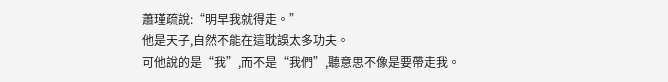蕭瑾疏說:“明早我就得走。”
他是天子,自然不能在這耽誤太多功夫。
可他說的是“我”,而不是“我們”,聽意思不像是要帶走我。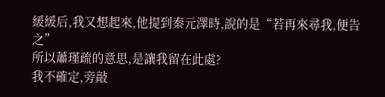緩緩后,我又想起來,他提到秦元澤時,說的是“若再來尋我,便告之”
所以蕭瑾疏的意思,是讓我留在此處?
我不確定,旁敲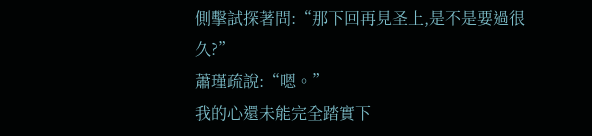側擊試探著問:“那下回再見圣上,是不是要過很久?”
蕭瑾疏說:“嗯。”
我的心還未能完全踏實下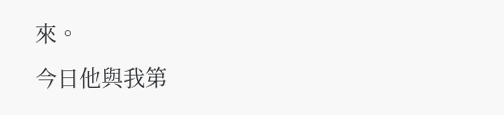來。
今日他與我第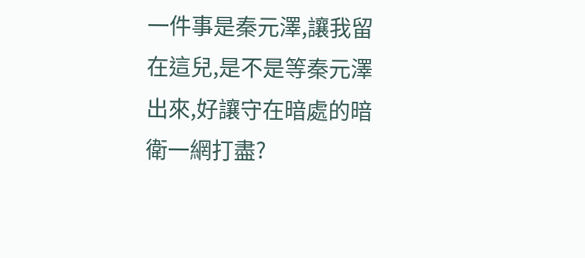一件事是秦元澤,讓我留在這兒,是不是等秦元澤出來,好讓守在暗處的暗衛一網打盡?